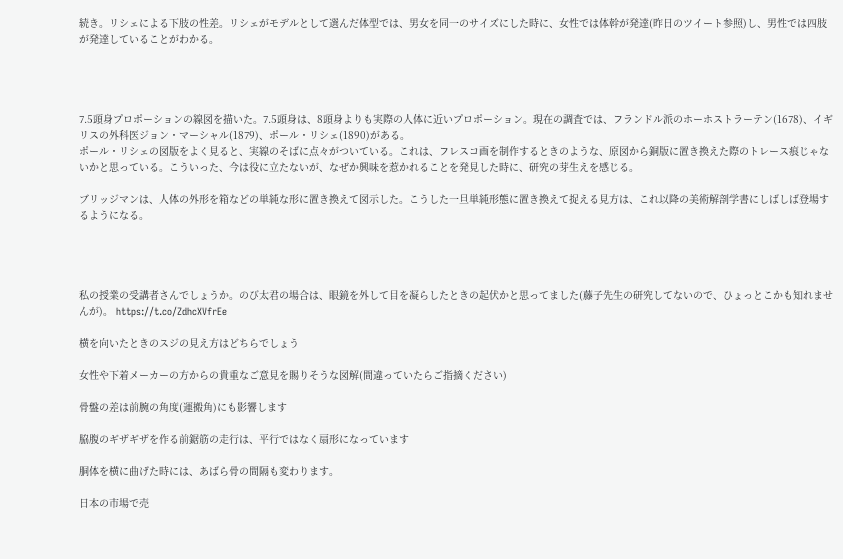続き。リシェによる下肢の性差。リシェがモデルとして選んだ体型では、男女を同一のサイズにした時に、女性では体幹が発達(昨日のツイート参照)し、男性では四肢が発達していることがわかる。




7.5頭身プロポーションの線図を描いた。7.5頭身は、8頭身よりも実際の人体に近いプロポーション。現在の調査では、フランドル派のホーホストラーテン(1678)、イギリスの外科医ジョン・マーシャル(1879)、ポール・リシェ(1890)がある。
ポール・リシェの図版をよく見ると、実線のそばに点々がついている。これは、フレスコ画を制作するときのような、原図から銅版に置き換えた際のトレース痕じゃないかと思っている。こういった、今は役に立たないが、なぜか興味を惹かれることを発見した時に、研究の芽生えを感じる。

ブリッジマンは、人体の外形を箱などの単純な形に置き換えて図示した。こうした一旦単純形態に置き換えて捉える見方は、これ以降の美術解剖学書にしばしば登場するようになる。




私の授業の受講者さんでしょうか。のび太君の場合は、眼鏡を外して目を凝らしたときの起伏かと思ってました(藤子先生の研究してないので、ひょっとこかも知れませんが)。 https://t.co/ZdhcXVfrEe

横を向いたときのスジの見え方はどちらでしょう

女性や下着メーカーの方からの貴重なご意見を賜りそうな図解(間違っていたらご指摘ください)

骨盤の差は前腕の角度(運搬角)にも影響します

脇腹のギザギザを作る前鋸筋の走行は、平行ではなく扇形になっています

胴体を横に曲げた時には、あばら骨の間隔も変わります。

日本の市場で売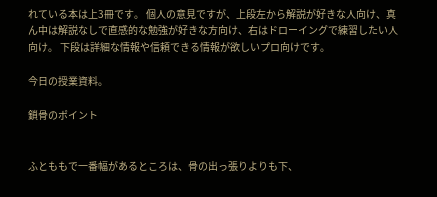れている本は上3冊です。 個人の意見ですが、上段左から解説が好きな人向け、真ん中は解説なしで直感的な勉強が好きな方向け、右はドローイングで練習したい人向け。 下段は詳細な情報や信頼できる情報が欲しいプロ向けです。

今日の授業資料。

鎖骨のポイント


ふとももで一番幅があるところは、骨の出っ張りよりも下、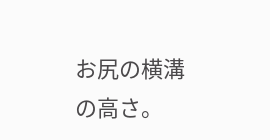お尻の横溝の高さ。